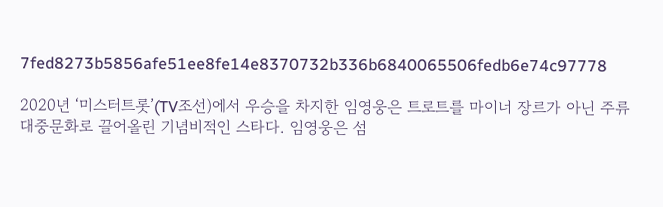7fed8273b5856afe51ee8fe14e8370732b336b6840065506fedb6e74c97778

2020년 ‘미스터트롯’(TV조선)에서 우승을 차지한 임영웅은 트로트를 마이너 장르가 아닌 주류 대중문화로 끌어올린 기념비적인 스타다. 임영웅은 섬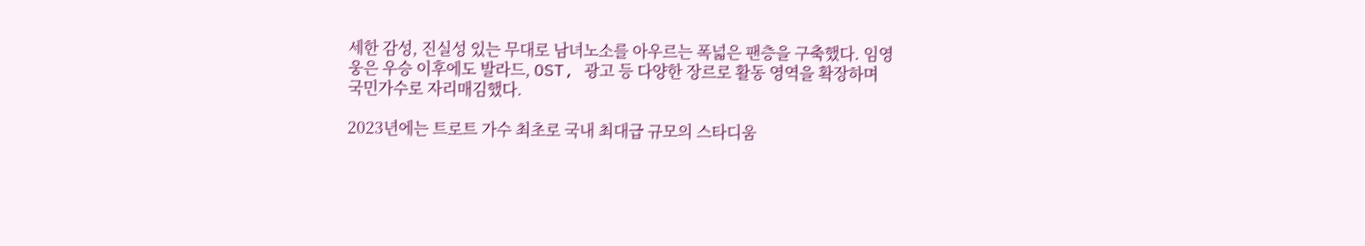세한 감성, 진실성 있는 무대로 남녀노소를 아우르는 폭넓은 팬층을 구축했다. 임영웅은 우승 이후에도 발라드, OST, 광고 등 다양한 장르로 활동 영역을 확장하며 국민가수로 자리매김했다.

2023년에는 트로트 가수 최초로 국내 최대급 규모의 스타디움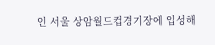인 서울 상암월드컵경기장에 입성해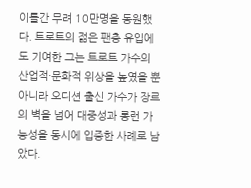이틀간 무려 10만명을 동원했다. 트로트의 젊은 팬층 유입에도 기여한 그는 트로트 가수의 산업적·문화적 위상을 높였을 뿐 아니라 오디션 출신 가수가 장르의 벽을 넘어 대중성과 롱런 가능성을 동시에 입증한 사례로 남았다.